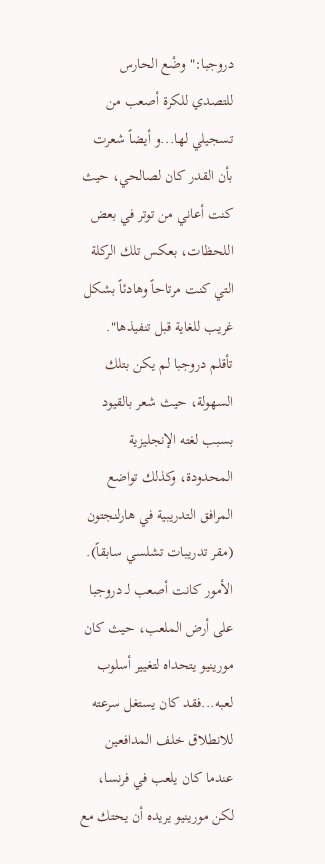دروجبا:"وضْع الحارس للتصدي للكرة أصعب من تسجيلي لها...و أيضاً شعرت بأن القدر كان لصالحي، حيث كنت أعاني من توتر في بعض اللحظات، بعكس تلك الركلة التي كنت مرتاحاً وهادئاً بشكل غريب للغاية قبل تنفيذها".
تأقلم دروجبا لم يكن بتلك السهولة، حيث شعر بالقيود بسبب لغته الإنجليزية المحدودة، وكذلك تواضع المرافق التدريبية في هارلنجتون (مقر تدريبات تشلسي سابقاً).
الأمور كانت أصعب لـ دروجبا على أرض الملعب، حيث كان مورينيو يتحداه لتغيير أسلوب لعبه...فقد كان يستغل سرعته للانطلاق خلف المدافعين عندما كان يلعب في فرنسا، لكن مورينيو يريده أن يحتك مع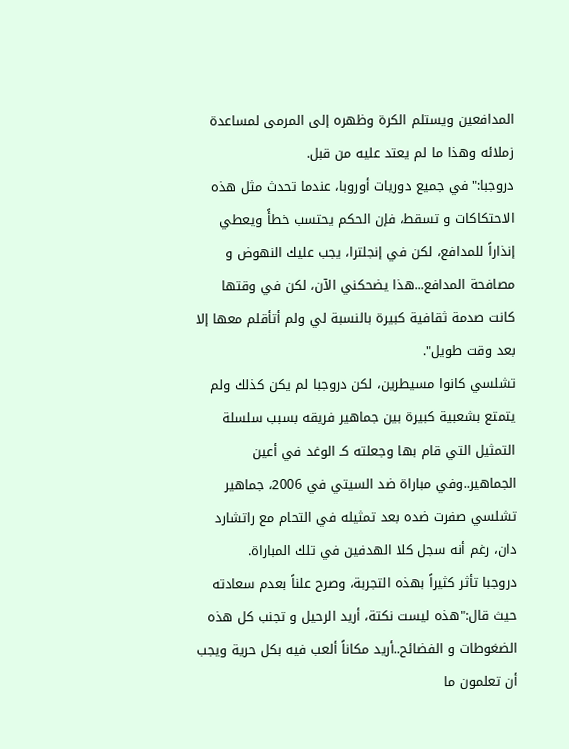المدافعين ويستلم الكرة وظهره إلى المرمى لمساعدة زملائه وهذا ما لم يعتد عليه من قبل.
دروجبا:"في جميع دوريات أوروبا، عندما تحدث مثل هذه الاحتكاكات و تسقط، فإن الحكم يحتسب خطأً ويعطي إنذاراً للمدافع، لكن في إنجلترا، يجب عليك النهوض و مصافحة المدافع...هذا يضحكني الآن، لكن في وقتها كانت صدمة ثقافية كبيرة بالنسبة لي ولم أتأقلم معها إلا بعد وقت طويل".
تشلسي كانوا مسيطرين، لكن دروجبا لم يكن كذلك ولم يتمتع بشعبية كبيرة بين جماهير فريقه بسبب سلسلة التمثيل التي قام بها وجعلته كـ الوغد في أعين الجماهير..وفي مباراة ضد السيتي في 2006، جماهير تشلسي صفرت ضده بعد تمثيله في التحام مع راتشارد دان، رغم أنه سجل كلا الهدفين في تلك المباراة.
دروجبا تأثر كثيراً بهذه التجربة، وصرح علناً بعدم سعادته حيث قال:"هذه ليست نكتة، أريد الرحيل و تجنب كل هذه الضغوطات و الفضائح..أريد مكاناً ألعب فيه بكل حرية ويجب أن تعلمون ما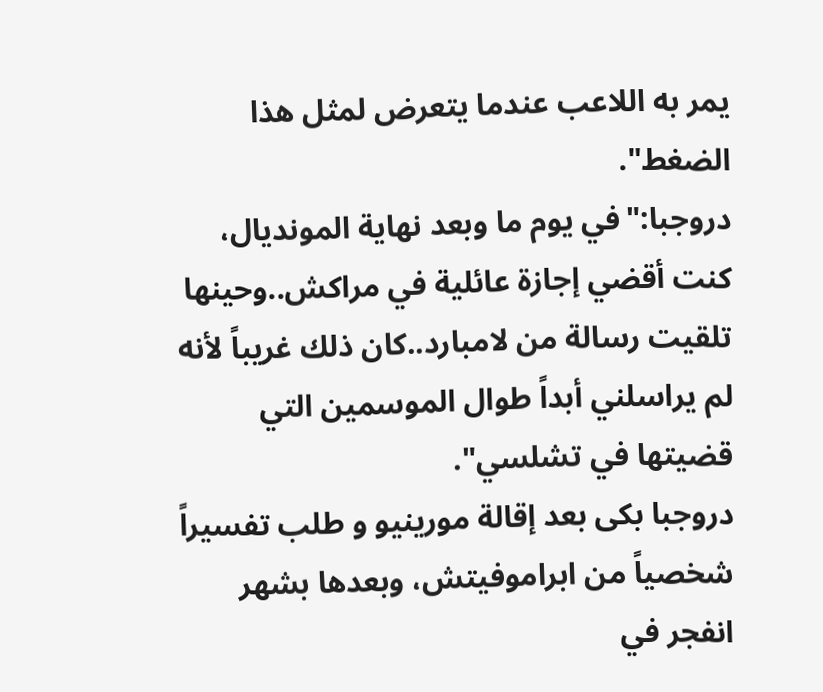يمر به اللاعب عندما يتعرض لمثل هذا الضغط".
دروجبا:"في يوم ما وبعد نهاية المونديال، كنت أقضي إجازة عائلية في مراكش..وحينها تلقيت رسالة من لامبارد..كان ذلك غريباً لأنه لم يراسلني أبداً طوال الموسمين التي قضيتها في تشلسي".
دروجبا بكى بعد إقالة مورينيو و طلب تفسيراً شخصياً من ابراموفيتش، وبعدها بشهر انفجر في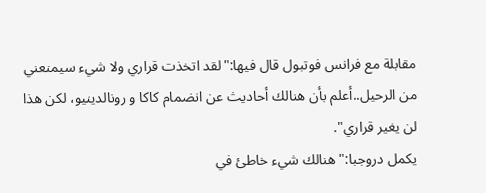مقابلة مع فرانس فوتبول قال فيها:"لقد اتخذت قراري ولا شيء سيمنعني من الرحيل..أعلم بأن هنالك أحاديث عن انضمام كاكا و رونالدينيو، لكن هذا لن يغير قراري".
يكمل دروجبا:"هنالك شيء خاطئ في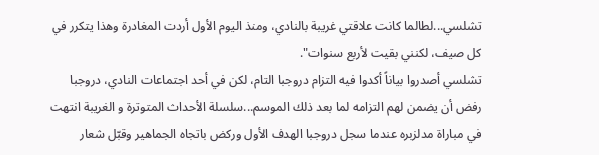تشلسي...لطالما كانت علاقتي غريبة بالنادي، ومنذ اليوم الأول أردت المغادرة وهذا يتكرر في كل صيف، لكنني بقيت لأربع سنوات".
تشلسي أصدروا بياناً أكدوا فيه التزام دروجبا التام، لكن في أحد اجتماعات النادي، دروجبا رفض أن يضمن لهم التزامه لما بعد ذلك الموسم...سلسلة الأحداث المتوترة و الغريبة انتهت في مباراة مدلزبره عندما سجل دروجبا الهدف الأول وركض باتجاه الجماهير وقبّل شعار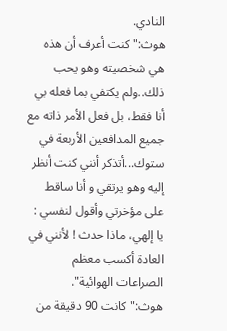النادي.
هوث:"كنت أعرف أن هذه هي شخصيته وهو يحب ذلك..ولم يكتفي بما فعله بي أنا فقط، بل فعل الأمر ذاته مع جميع المدافعين الأربعة في ستوك...أتذكر أنني كنت أنظر إليه وهو يرتقي و أنا ساقط على مؤخرتي وأقول لنفسي : يا إلهي، ماذا حدث ! لأنني في العادة أكسب معظم الصراعات الهوائية".
هوث:"كانت 90 دقيقة من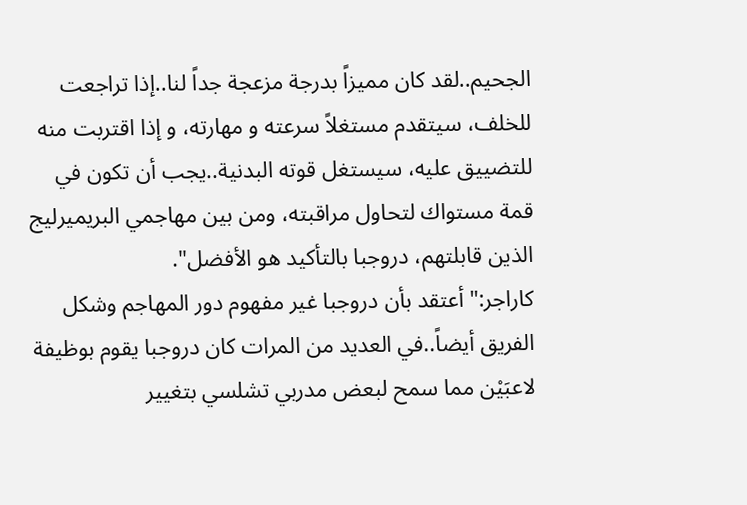الجحيم..لقد كان مميزاً بدرجة مزعجة جداً لنا..إذا تراجعت للخلف، سيتقدم مستغلاً سرعته و مهارته، و إذا اقتربت منه للتضييق عليه، سيستغل قوته البدنية..يجب أن تكون في قمة مستواك لتحاول مراقبته، ومن بين مهاجمي البريميرليج الذين قابلتهم، دروجبا بالتأكيد هو الأفضل".
كاراجر:"أعتقد بأن دروجبا غير مفهوم دور المهاجم وشكل الفريق أيضاً..في العديد من المرات كان دروجبا يقوم بوظيفة لاعبَيْن مما سمح لبعض مدربي تشلسي بتغيير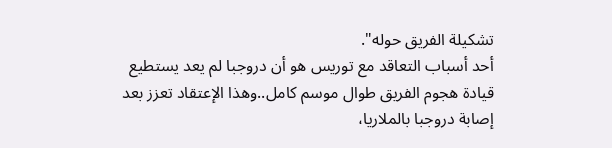تشكيلة الفريق حوله".
أحد أسباب التعاقد مع توريس هو أن دروجبا لم يعد يستطيع قيادة هجوم الفريق طوال موسم كامل..وهذا الإعتقاد تعزز بعد إصابة دروجبا بالملاريا،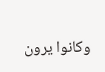وكانوا يرون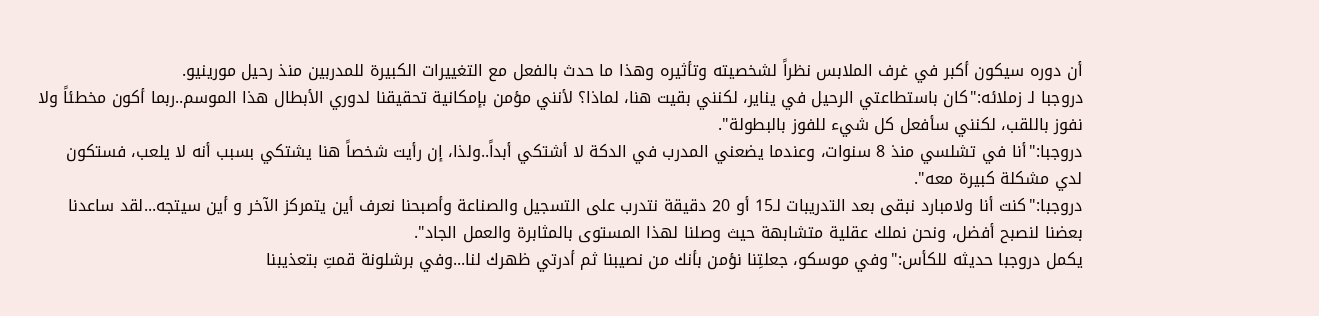أن دوره سيكون أكبر في غرف الملابس نظراً لشخصيته وتأثيره وهذا ما حدث بالفعل مع التغييرات الكبيرة للمدربين منذ رحيل مورينيو.
دروجبا لـ زملائه:"كان باستطاعتي الرحيل في يناير، لكنني بقيت هنا، لماذا؟ لأنني مؤمن بإمكانية تحقيقنا لدوري الأبطال هذا الموسم..ربما أكون مخطئاً ولا نفوز باللقب، لكنني سأفعل كل شيء للفوز بالبطولة".
دروجبا:"أنا في تشلسي منذ 8 سنوات، وعندما يضعني المدرب في الدكة لا أشتكي أبداً..ولذا، إن رأيت شخصاً هنا يشتكي بسبب أنه لا يلعب، فستكون لدي مشكلة كبيرة معه".
دروجبا:"كنت أنا ولامبارد نبقى بعد التدريبات لـ15 أو 20 دقيقة نتدرب على التسجيل والصناعة وأصبحنا نعرف أين يتمركز الآخر و أين سيتجه...لقد ساعدنا بعضنا لنصبح أفضل، ونحن نملك عقلية متشابهة حيث وصلنا لهذا المستوى بالمثابرة والعمل الجاد".
يكمل دروجبا حديثه للكأس:"وفي موسكو، جعلتِنا نؤمن بأنك من نصيبنا ثم أدرتي ظهرك لنا...وفي برشلونة قمتِ بتعذيبنا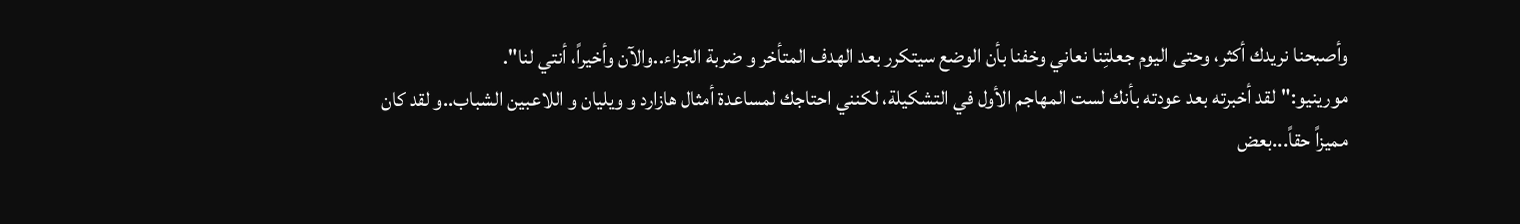وأصبحنا نريدك أكثر، وحتى اليوم جعلتِنا نعاني وخفنا بأن الوضع سيتكرر بعد الهدف المتأخر و ضربة الجزاء..والآن وأخيراً، أنتي لنا".
مورينيو:"لقد أخبرته بعد عودته بأنك لست المهاجم الأول في التشكيلة، لكنني احتاجك لمساعدة أمثال هازارد و ويليان و اللاعبين الشباب..و لقد كان مميزاً حقاً...بعض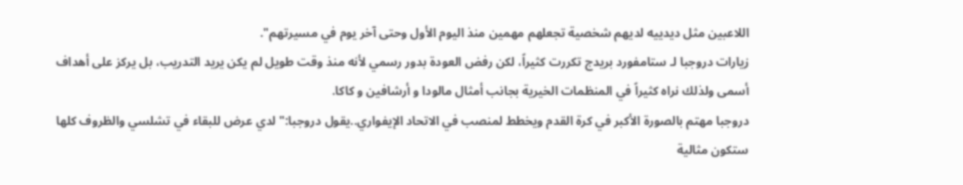اللاعبين مثل ديدييه لديهم شخصية تجعلهم مهمين منذ اليوم الأول وحتى آخر يوم في مسيرتهم".
زيارات دروجبا لـ ستامفورد بريدج تكررت كثيراً، لكن رفض العودة بدور رسمي لأنه منذ وقت طويل لم يكن يريد التدريب، بل يركز على أهداف أسمى ولذلك نراه كثيراً في المنظمات الخيرية بجانب أمثال مالودا و أرشافين و كاكا.
دروجبا مهتم بالصورة الأكبر في كرة القدم ويخطط لمنصب في الاتحاد الإيفواري..يقول دروجبا:"لدي عرض للبقاء في تشلسي والظروف كلها ستكون مثالية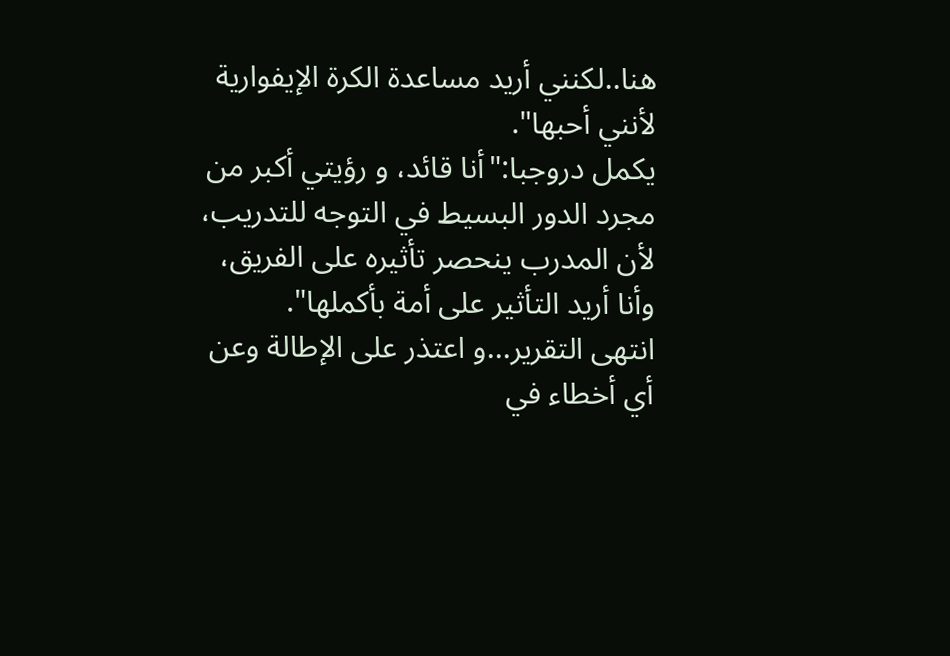هنا..لكنني أريد مساعدة الكرة الإيفوارية لأنني أحبها".
يكمل دروجبا:"أنا قائد، و رؤيتي أكبر من مجرد الدور البسيط في التوجه للتدريب، لأن المدرب ينحصر تأثيره على الفريق، وأنا أريد التأثير على أمة بأكملها".
انتهى التقرير...و اعتذر على الإطالة وعن أي أخطاء في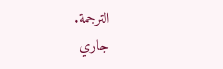الترجمة.
جاري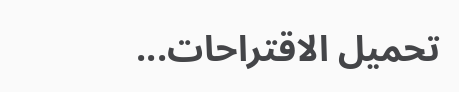تحميل الاقتراحات...